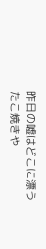昨日の嘘はどこに漂う
たこ焼きや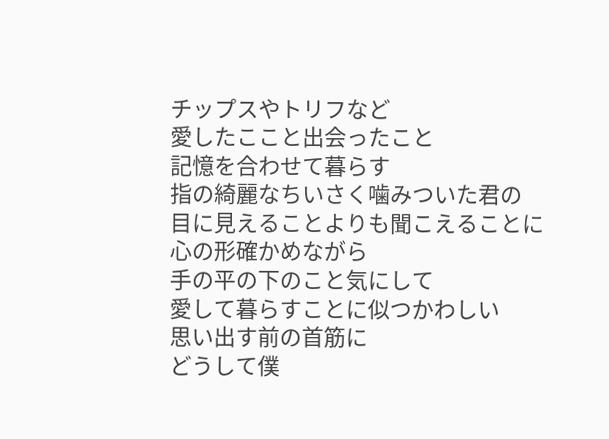チップスやトリフなど
愛したここと出会ったこと
記憶を合わせて暮らす
指の綺麗なちいさく噛みついた君の
目に見えることよりも聞こえることに
心の形確かめながら
手の平の下のこと気にして
愛して暮らすことに似つかわしい
思い出す前の首筋に
どうして僕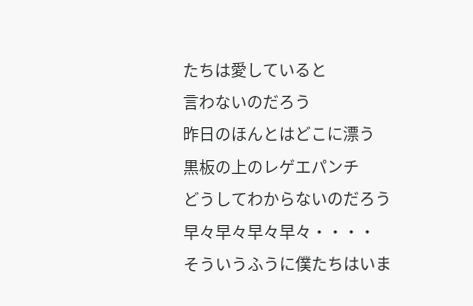たちは愛していると
言わないのだろう
昨日のほんとはどこに漂う
黒板の上のレゲエパンチ
どうしてわからないのだろう
早々早々早々早々・・・・
そういうふうに僕たちはいま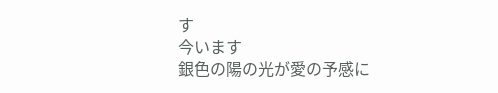す
今います
銀色の陽の光が愛の予感に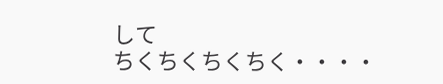して
ちくちくちくちく・・・・